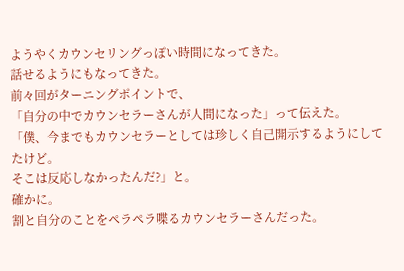ようやくカウンセリングっぽい時間になってきた。
話せるようにもなってきた。
前々回がターニングポイントで、
「自分の中でカウンセラーさんが人間になった」って伝えた。
「僕、今までもカウンセラーとしては珍しく自己開示するようにしてたけど。
そこは反応しなかったんだ?」と。
確かに。
割と自分のことをペラペラ喋るカウンセラーさんだった。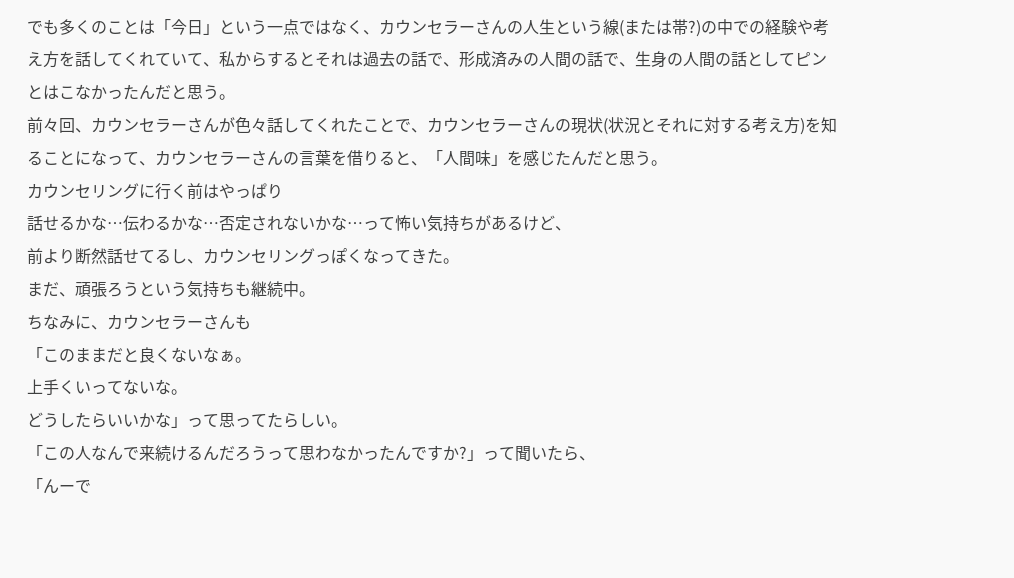でも多くのことは「今日」という一点ではなく、カウンセラーさんの人生という線(または帯?)の中での経験や考え方を話してくれていて、私からするとそれは過去の話で、形成済みの人間の話で、生身の人間の話としてピンとはこなかったんだと思う。
前々回、カウンセラーさんが色々話してくれたことで、カウンセラーさんの現状(状況とそれに対する考え方)を知ることになって、カウンセラーさんの言葉を借りると、「人間味」を感じたんだと思う。
カウンセリングに行く前はやっぱり
話せるかな…伝わるかな…否定されないかな…って怖い気持ちがあるけど、
前より断然話せてるし、カウンセリングっぽくなってきた。
まだ、頑張ろうという気持ちも継続中。
ちなみに、カウンセラーさんも
「このままだと良くないなぁ。
上手くいってないな。
どうしたらいいかな」って思ってたらしい。
「この人なんで来続けるんだろうって思わなかったんですか?」って聞いたら、
「んーで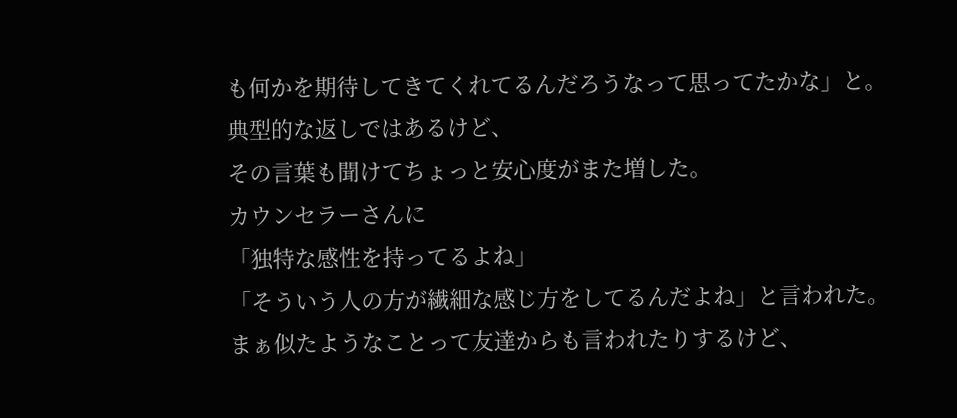も何かを期待してきてくれてるんだろうなって思ってたかな」と。
典型的な返しではあるけど、
その言葉も聞けてちょっと安心度がまた増した。
カウンセラーさんに
「独特な感性を持ってるよね」
「そういう人の方が繊細な感じ方をしてるんだよね」と言われた。
まぁ似たようなことって友達からも言われたりするけど、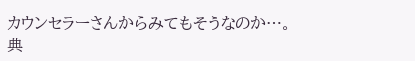カウンセラーさんからみてもそうなのか…。
典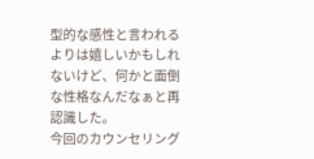型的な感性と言われるよりは嬉しいかもしれないけど、何かと面倒な性格なんだなぁと再認識した。
今回のカウンセリング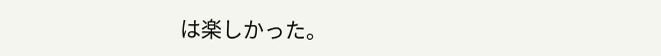は楽しかった。